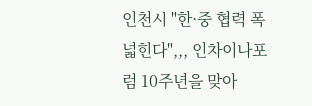인천시 "한·중 협력 폭 넓힌다",,, 인차이나포럼 10주년을 맞아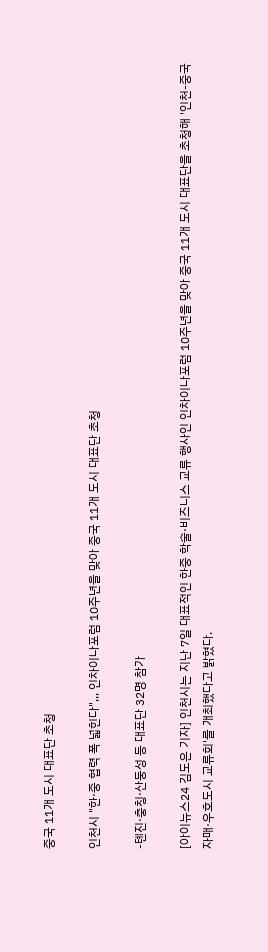중국 11개 도시 대표단 초청

인천시 "한·중 협력 폭 넓힌다",,, 인차이나포럼 10주년을 맞아 중국 11개 도시 대표단 초청

-톈진·충칭·산둥성 등 대표단 32명 참가

[아이뉴스24 김도은 기자] 인천시는 지난 7일 대표적인 한중 학술·비즈니스 교류 행사인 인차이나포럼 10주년을 맞아 중국 11개 도시 대표단을 초청해 '인천-중국 자매·우호도시 교류회'를 개최했다고 밝혔다.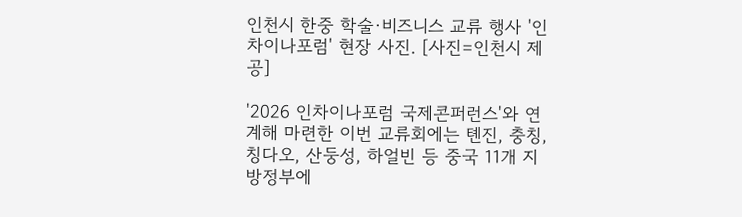인천시 한중 학술·비즈니스 교류 행사 '인차이나포럼' 현장 사진. [사진=인천시 제공]

'2026 인차이나포럼 국제콘퍼런스'와 연계해 마련한 이번 교류회에는 톈진, 충칭, 칭다오, 산둥성, 하얼빈 등 중국 11개 지방정부에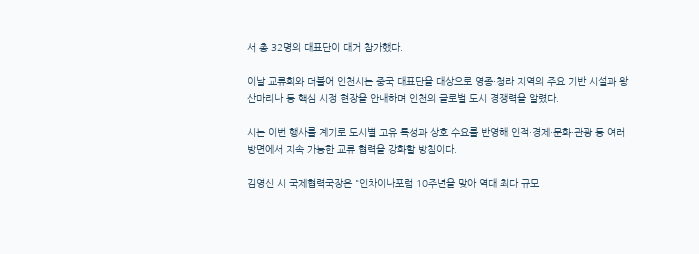서 총 32명의 대표단이 대거 참가했다.

이날 교류회와 더불어 인천시는 중국 대표단을 대상으로 영종·청라 지역의 주요 기반 시설과 왕산마리나 등 핵심 시정 현장을 안내하며 인천의 글로벌 도시 경쟁력을 알렸다.

시는 이번 행사를 계기로 도시별 고유 특성과 상호 수요를 반영해 인적·경제·문화·관광 등 여러 방면에서 지속 가능한 교류 협력을 강화할 방침이다.

김영신 시 국제협력국장은 "인차이나포럼 10주년을 맞아 역대 최다 규모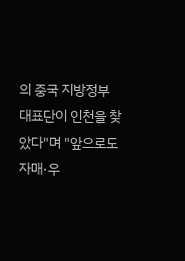의 중국 지방정부 대표단이 인천을 찾았다"며 "앞으로도 자매·우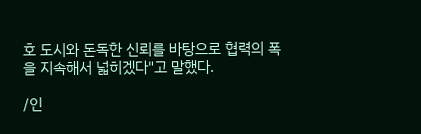호 도시와 돈독한 신뢰를 바탕으로 협력의 폭을 지속해서 넓히겠다"고 말했다.

/인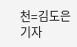천=김도은 기자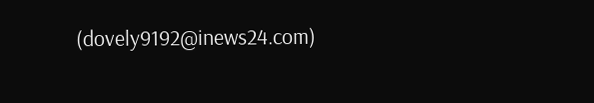(dovely9192@inews24.com)